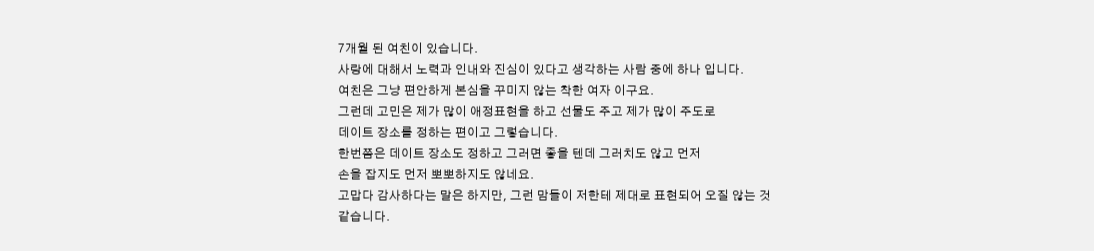7개월 된 여친이 있습니다.
사랑에 대해서 노력과 인내와 진심이 있다고 생각하는 사람 중에 하나 입니다.
여친은 그냥 편안하게 본심을 꾸미지 않는 착한 여자 이구요.
그런데 고민은 제가 많이 애정표현을 하고 선물도 주고 제가 많이 주도로
데이트 장소를 정하는 편이고 그렇습니다.
한번쯤은 데이트 장소도 정하고 그러면 좋을 텐데 그러치도 않고 먼저
손을 잡지도 먼저 뽀뽀하지도 않네요.
고맙다 감사하다는 말은 하지만, 그런 맘들이 저한테 제대로 표현되어 오질 않는 것
같습니다.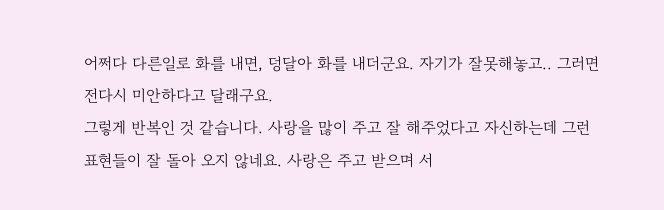어쩌다 다른일로 화를 내면, 덩달아 화를 내더군요. 자기가 잘못해놓고.. 그러면
전다시 미안하다고 달래구요.
그렇게 반복인 것 같습니다. 사랑을 많이 주고 잘 해주었다고 자신하는데 그런
표현들이 잘 돌아 오지 않네요. 사랑은 주고 받으며 서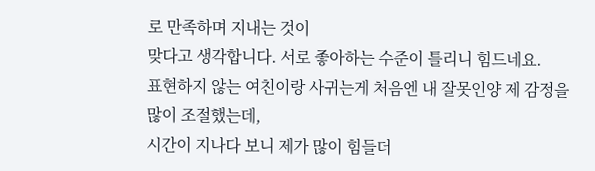로 만족하며 지내는 것이
맞다고 생각합니다. 서로 좋아하는 수준이 틀리니 힘드네요.
표현하지 않는 여친이랑 사귀는게 처음엔 내 잘못인양 제 감정을 많이 조절했는데,
시간이 지나다 보니 제가 많이 힘들더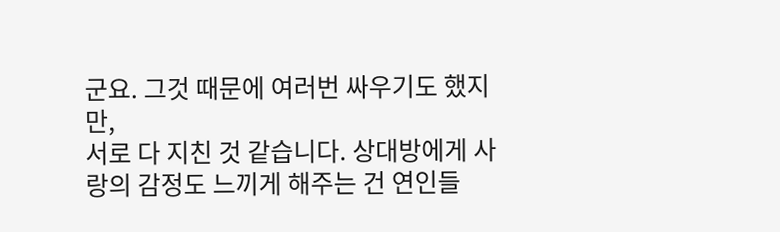군요. 그것 때문에 여러번 싸우기도 했지만,
서로 다 지친 것 같습니다. 상대방에게 사랑의 감정도 느끼게 해주는 건 연인들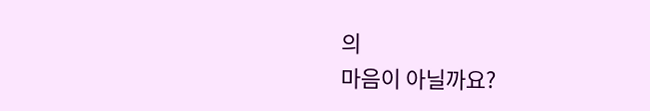의
마음이 아닐까요?